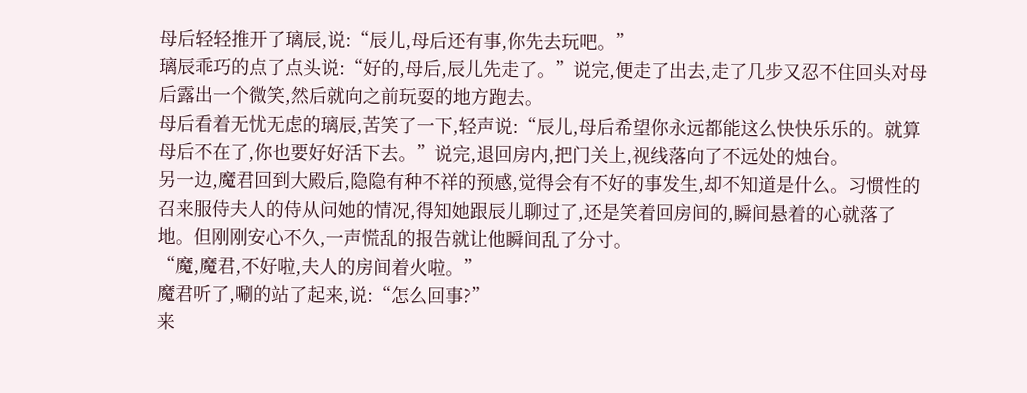母后轻轻推开了璃辰,说:“辰儿,母后还有事,你先去玩吧。”
璃辰乖巧的点了点头说:“好的,母后,辰儿先走了。”说完,便走了出去,走了几步又忍不住回头对母后露出一个微笑,然后就向之前玩耍的地方跑去。
母后看着无忧无虑的璃辰,苦笑了一下,轻声说:“辰儿,母后希望你永远都能这么快快乐乐的。就算母后不在了,你也要好好活下去。”说完,退回房内,把门关上,视线落向了不远处的烛台。
另一边,魔君回到大殿后,隐隐有种不祥的预感,觉得会有不好的事发生,却不知道是什么。习惯性的召来服侍夫人的侍从问她的情况,得知她跟辰儿聊过了,还是笑着回房间的,瞬间悬着的心就落了地。但刚刚安心不久,一声慌乱的报告就让他瞬间乱了分寸。
“魔,魔君,不好啦,夫人的房间着火啦。”
魔君听了,唰的站了起来,说:“怎么回事?”
来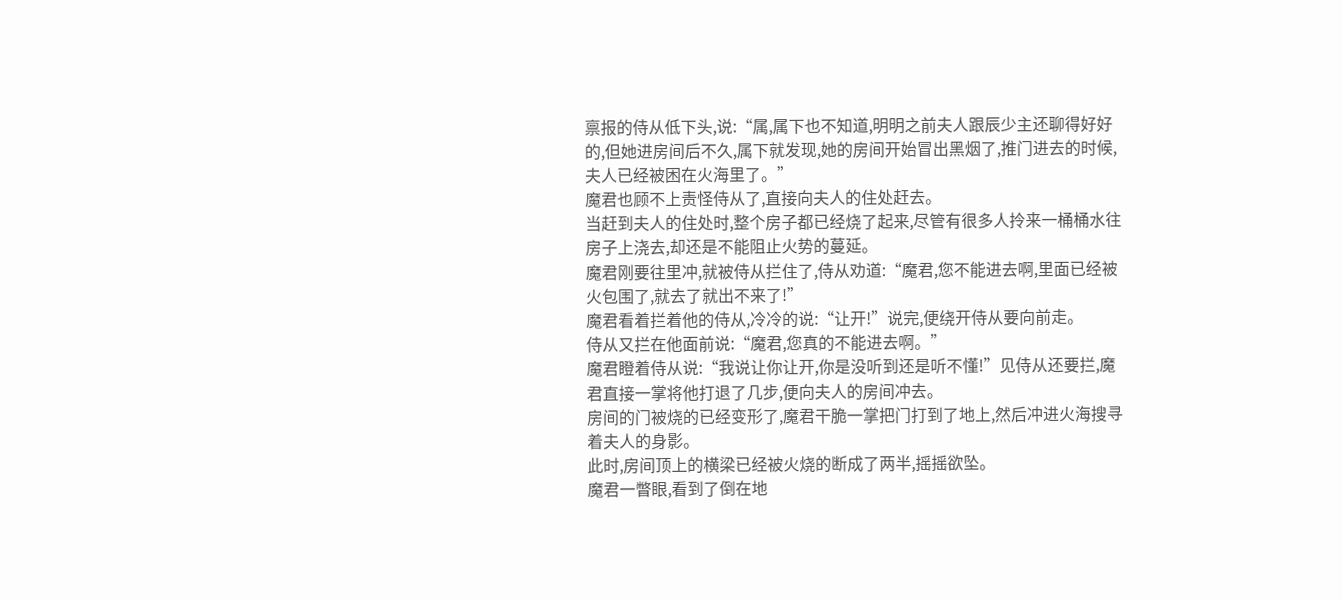禀报的侍从低下头,说:“属,属下也不知道,明明之前夫人跟辰少主还聊得好好的,但她进房间后不久,属下就发现,她的房间开始冒出黑烟了,推门进去的时候,夫人已经被困在火海里了。”
魔君也顾不上责怪侍从了,直接向夫人的住处赶去。
当赶到夫人的住处时,整个房子都已经烧了起来,尽管有很多人拎来一桶桶水往房子上浇去,却还是不能阻止火势的蔓延。
魔君刚要往里冲,就被侍从拦住了,侍从劝道:“魔君,您不能进去啊,里面已经被火包围了,就去了就出不来了!”
魔君看着拦着他的侍从,冷冷的说:“让开!”说完,便绕开侍从要向前走。
侍从又拦在他面前说:“魔君,您真的不能进去啊。”
魔君瞪着侍从说:“我说让你让开,你是没听到还是听不懂!”见侍从还要拦,魔君直接一掌将他打退了几步,便向夫人的房间冲去。
房间的门被烧的已经变形了,魔君干脆一掌把门打到了地上,然后冲进火海搜寻着夫人的身影。
此时,房间顶上的横梁已经被火烧的断成了两半,摇摇欲坠。
魔君一瞥眼,看到了倒在地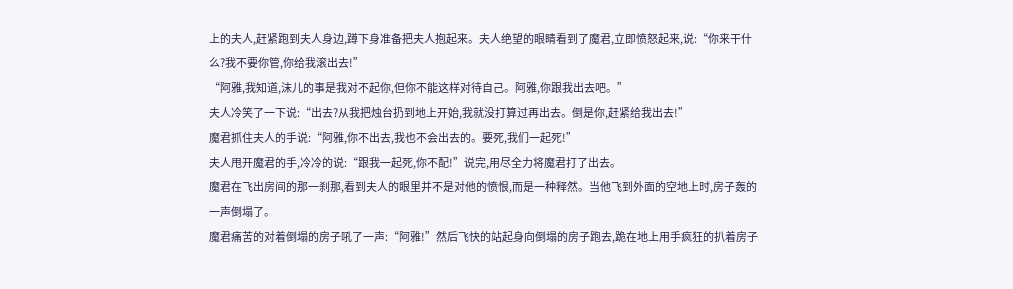上的夫人,赶紧跑到夫人身边,蹲下身准备把夫人抱起来。夫人绝望的眼睛看到了魔君,立即愤怒起来,说:“你来干什么?我不要你管,你给我滚出去!”
“阿雅,我知道,沫儿的事是我对不起你,但你不能这样对待自己。阿雅,你跟我出去吧。”
夫人冷笑了一下说:“出去?从我把烛台扔到地上开始,我就没打算过再出去。倒是你,赶紧给我出去!”
魔君抓住夫人的手说:“阿雅,你不出去,我也不会出去的。要死,我们一起死!”
夫人甩开魔君的手,冷冷的说:“跟我一起死,你不配!”说完,用尽全力将魔君打了出去。
魔君在飞出房间的那一刹那,看到夫人的眼里并不是对他的愤恨,而是一种释然。当他飞到外面的空地上时,房子轰的一声倒塌了。
魔君痛苦的对着倒塌的房子吼了一声:“阿雅!”然后飞快的站起身向倒塌的房子跑去,跪在地上用手疯狂的扒着房子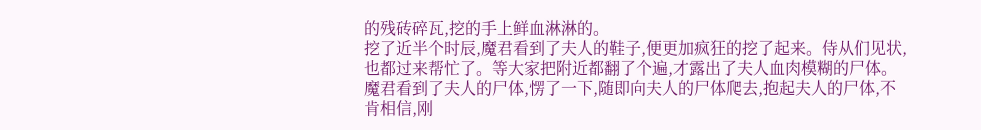的残砖碎瓦,挖的手上鲜血淋淋的。
挖了近半个时辰,魔君看到了夫人的鞋子,便更加疯狂的挖了起来。侍从们见状,也都过来帮忙了。等大家把附近都翻了个遍,才露出了夫人血肉模糊的尸体。
魔君看到了夫人的尸体,愣了一下,随即向夫人的尸体爬去,抱起夫人的尸体,不肯相信,刚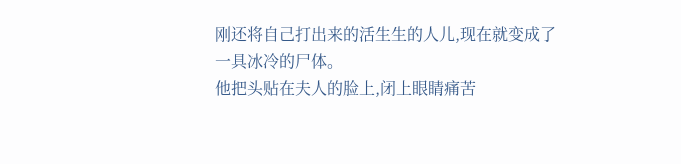刚还将自己打出来的活生生的人儿,现在就变成了一具冰冷的尸体。
他把头贴在夫人的脸上,闭上眼睛痛苦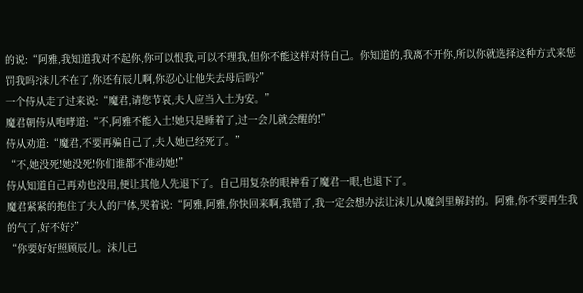的说:“阿雅,我知道我对不起你,你可以恨我,可以不理我,但你不能这样对待自己。你知道的,我离不开你,所以你就选择这种方式来惩罚我吗?沫儿不在了,你还有辰儿啊,你忍心让他失去母后吗?”
一个侍从走了过来说:“魔君,请您节哀,夫人应当入土为安。”
魔君朝侍从咆哮道:“不,阿雅不能入土!她只是睡着了,过一会儿就会醒的!”
侍从劝道:“魔君,不要再骗自己了,夫人她已经死了。”
“不,她没死!她没死!你们谁都不准动她!”
侍从知道自己再劝也没用,便让其他人先退下了。自己用复杂的眼神看了魔君一眼,也退下了。
魔君紧紧的抱住了夫人的尸体,哭着说:“阿雅,阿雅,你快回来啊,我错了,我一定会想办法让沫儿从魔剑里解封的。阿雅,你不要再生我的气了,好不好?”
“你要好好照顾辰儿。沫儿已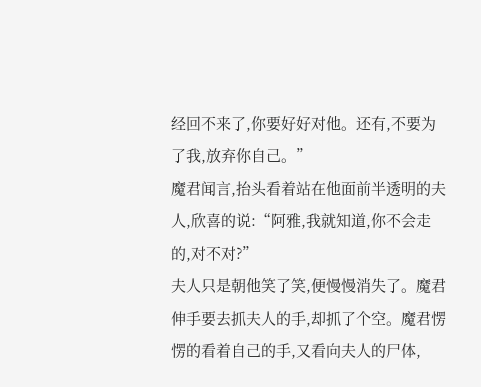经回不来了,你要好好对他。还有,不要为了我,放弃你自己。”
魔君闻言,抬头看着站在他面前半透明的夫人,欣喜的说:“阿雅,我就知道,你不会走的,对不对?”
夫人只是朝他笑了笑,便慢慢消失了。魔君伸手要去抓夫人的手,却抓了个空。魔君愣愣的看着自己的手,又看向夫人的尸体,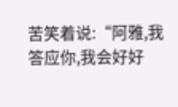苦笑着说:“阿雅,我答应你,我会好好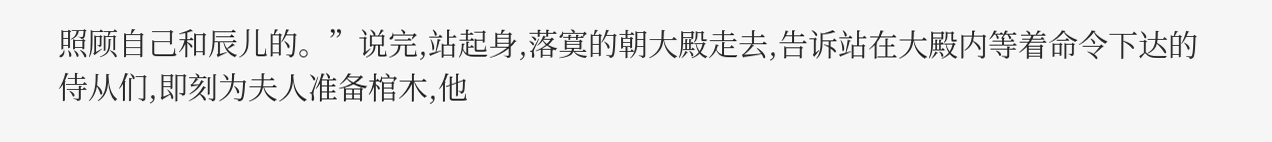照顾自己和辰儿的。”说完,站起身,落寞的朝大殿走去,告诉站在大殿内等着命令下达的侍从们,即刻为夫人准备棺木,他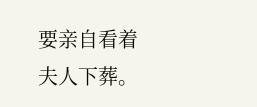要亲自看着夫人下葬。